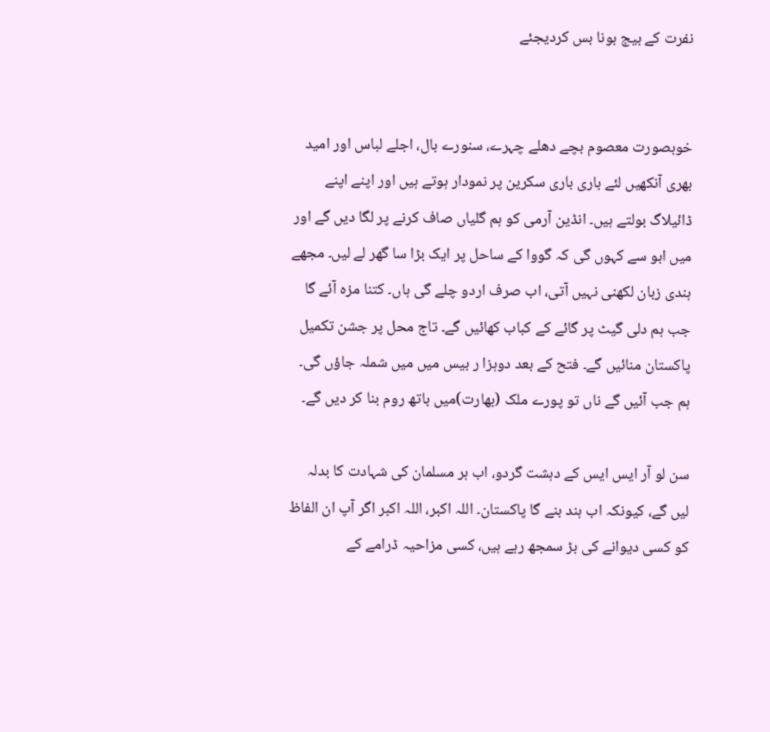نفرت کے بیج بونا بس کردیجئے


خوبصورت معصوم بچے دھلے چہرے، سنورے بال، اجلے لباس اور امید بھری آنکھیں لئے باری باری سکرین پر نمودار ہوتے ہیں اور اپنے اپنے ڈائیلاگ بولتے ہیں۔ انڈین آرمی کو ہم گلیاں صاف کرنے پر لگا دیں گے اور میں ابو سے کہوں گی کہ گووا کے ساحل پر ایک بڑا سا گھر لے لیں۔ مجھے ہندی زبان لکھنی نہیں آتی، اب صرف اردو چلے گی ہاں۔ کتنا مزہ آئے گا جب ہم دلی گیٹ پر گائے کے کباب کھائیں گے۔ تاج محل پر جشن تکمیل پاکستان منائیں گے۔ فتح کے بعد دوہزا ر بیس میں میں شملہ جاؤں گی۔ ہم جب آئیں گے ناں تو پورے ملک (بھارت)میں باتھ روم بنا کر دیں گے۔

سن لو آر ایس ایس کے دہشت گردو، اب ہر مسلمان کی شہادت کا بدلہ لیں گے، کیونکہ اب ہند بنے گا پاکستان۔ اللہ اکبر، اللہ اکبر اگر آپ ان الفاظ کو کسی دیوانے کی بڑ سمجھ رہے ہیں، کسی مزاحیہ ڈرامے کے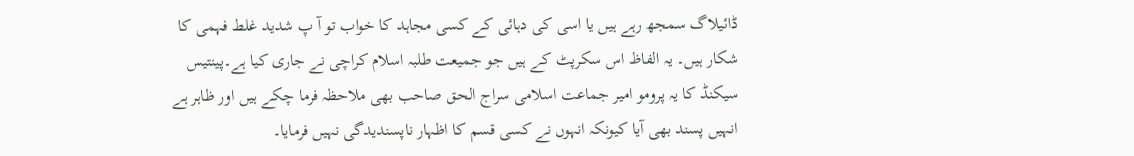ڈائیلاگ سمجھ رہے ہیں یا اسی کی دہائی کے کسی مجاہد کا خواب تو آ پ شدید غلط فہمی کا شکار ہیں۔ یہ الفاظ اس سکرپٹ کے ہیں جو جمیعت طلبہ اسلام کراچی نے جاری کیا ہے۔پینتیس سیکنڈ کا یہ پرومو امیر جماعت اسلامی سراج الحق صاحب بھی ملاحظہ فرما چکے ہیں اور ظاہر ہے انہیں پسند بھی آیا کیونکہ انہوں نے کسی قسم کا اظہار ناپسندیدگی نہیں فرمایا۔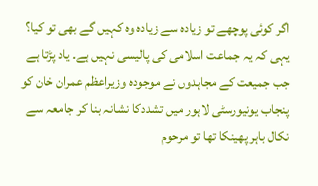اگر کوئی پوچھے تو زیادہ سے زیادہ وہ کہیں گے بھی تو کیا؟ یہی کہ یہ جماعت اسلامی کی پالیسی نہیں ہے۔ یاد پڑتا ہے جب جمیعت کے مجاہدوں نے موجودہ وزیراعظم عمران خان کو پنجاب یونیورسٹی لاہور میں تشددکا نشانہ بنا کر جامعہ سے نکال باہر پھینکا تھا تو مرحوم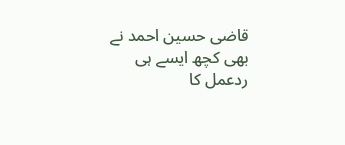قاضی حسین احمد نے بھی کچھ ایسے ہی ردعمل کا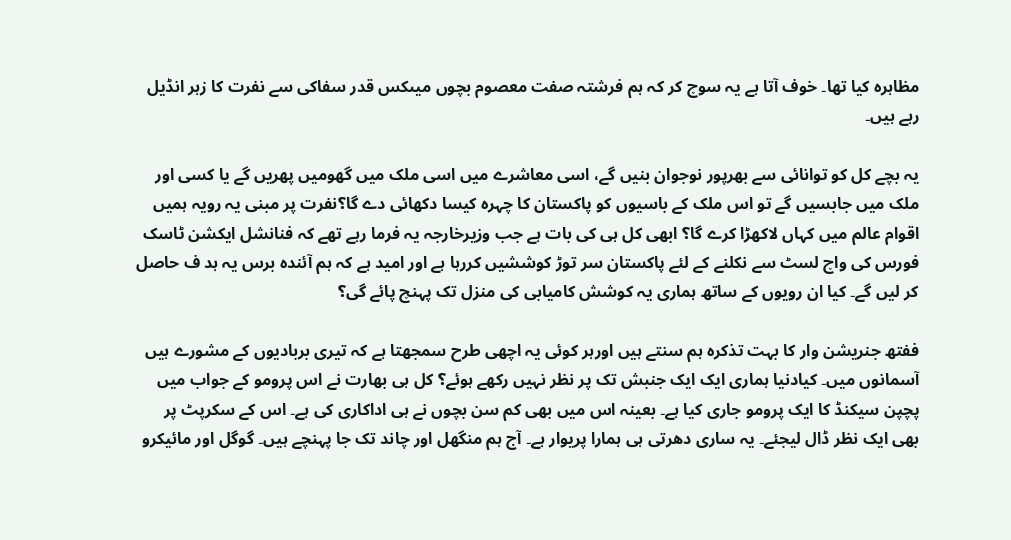مظاہرہ کیا تھا۔ خوف آتا ہے یہ سوچ کر کہ ہم فرشتہ صفت معصوم بچوں میںکس قدر سفاکی سے نفرت کا زہر انڈیل رہے ہیں۔

یہ بچے کل کو توانائی سے بھرپور نوجوان بنیں گے، اسی معاشرے میں اسی ملک میں گھومیں پھریں گے یا کسی اور ملک میں جابسیں گے تو اس ملک کے باسیوں کو پاکستان کا چہرہ کیسا دکھائی دے گا؟نفرت پر مبنی یہ رویہ ہمیں اقوام عالم میں کہاں لاکھڑا کرے گا؟ ابھی کل ہی کی بات ہے جب وزیرخارجہ یہ فرما رہے تھے کہ فنانشل ایکشن ٹاسک فورس کی واچ لسٹ سے نکلنے کے لئے پاکستان سر توڑ کوششیں کررہا ہے اور امید ہے کہ ہم آئندہ برس یہ ہد ف حاصل کر لیں گے۔ کیا ان رویوں کے ساتھ ہماری یہ کوشش کامیابی کی منزل تک پہنچ پائے گی؟

ففتھ جنریشن وار کا بہت تذکرہ ہم سنتے ہیں اورہر کوئی یہ اچھی طرح سمجھتا ہے کہ تیری بربادیوں کے مشورے ہیں آسمانوں میں۔ کیادنیا ہماری ایک ایک جنبش تک پر نظر نہیں رکھے ہوئے؟ کل ہی بھارت نے اس پرومو کے جواب میں پچپن سیکنڈ کا ایک پرومو جاری کیا ہے۔ بعینہ اس میں بھی کم سن بچوں نے ہی اداکاری کی ہے۔ اس کے سکرپٹ پر بھی ایک نظر ڈال لیجئے۔ یہ ساری دھرتی ہی ہمارا پریوار ہے۔ آج ہم منگھل اور چاند تک جا پہنچے ہیں۔ گوگل اور مائیکرو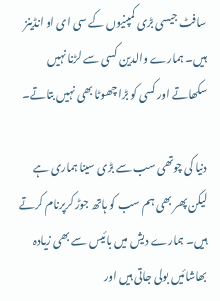سافٹ جیسی بڑی کمپنیوں کے سی ای او انڈینز ہیں۔ ہمارے والدین کسی سے لڑنا نہیں سکھاتے اور کسی کو بڑا چھوٹا بھی نہیں بتاتے۔

دنیا کی چوتھی سب سے بڑی سینا ہماری ہے لیکن پھر بھی ہم سب کو ہاتھ جوڑ کرپرنام کرتے ہیں۔ ہمارے دیش میں بائیس سے بھی زیادہ بھاشائیں بولی جاتی ہیں اور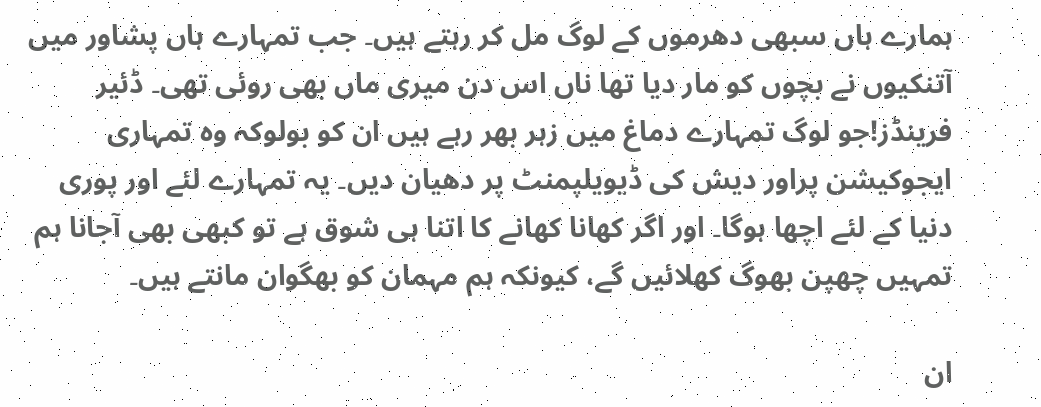ہمارے ہاں سبھی دھرموں کے لوگ مل کر رہتے ہیں۔ جب تمہارے ہاں پشاور میں آتنکیوں نے بچوں کو مار دیا تھا ناں اس دن میری ماں بھی روئی تھی۔ ڈئیر فرینڈز!جو لوگ تمہارے دماغ میں زہر بھر رہے ہیں ان کو بولوکہ وہ تمہاری ایجوکیشن پراور دیش کی ڈیویلپمنٹ پر دھیان دیں۔ یہ تمہارے لئے اور پوری دنیا کے لئے اچھا ہوگا۔ اور اگر کھانا کھانے کا اتنا ہی شوق ہے تو کبھی بھی آجانا ہم تمہیں چھپن بھوگ کھلائیں گے، کیونکہ ہم مہمان کو بھگوان مانتے ہیں۔

ان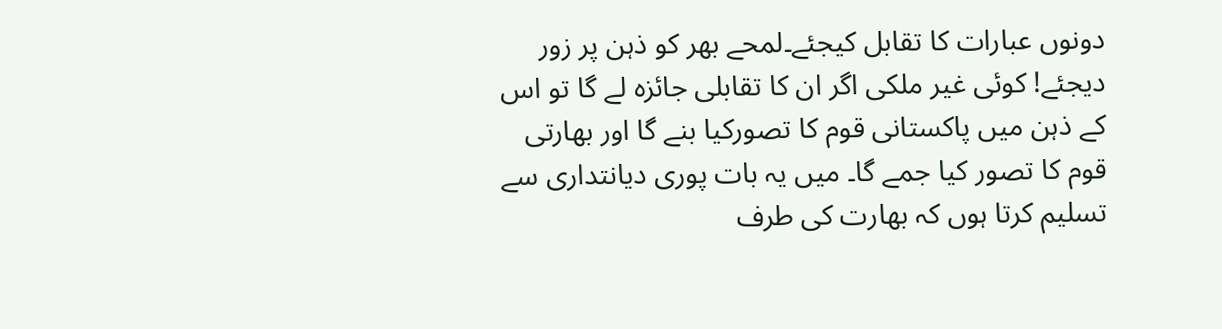دونوں عبارات کا تقابل کیجئے۔لمحے بھر کو ذہن پر زور دیجئے! کوئی غیر ملکی اگر ان کا تقابلی جائزہ لے گا تو اس کے ذہن میں پاکستانی قوم کا تصورکیا بنے گا اور بھارتی قوم کا تصور کیا جمے گا۔ میں یہ بات پوری دیانتداری سے تسلیم کرتا ہوں کہ بھارت کی طرف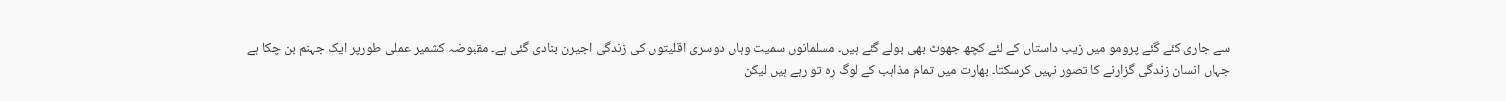سے جاری کئے گئے پرومو میں زیب داستاں کے لئے کچھ جھوٹ بھی بولے گئے ہیں۔ مسلمانوں سمیت وہاں دوسری اقلیتوں کی زندگی اجیرن بنادی گئی ہے۔ مقبوضہ کشمیر عملی طورپر ایک جہنم بن چکا ہے جہاں انسان زندگی گزارنے کا تصور نہیں کرسکتا۔ بھارت میں تمام مذاہب کے لوگ رہ تو رہے ہیں لیکن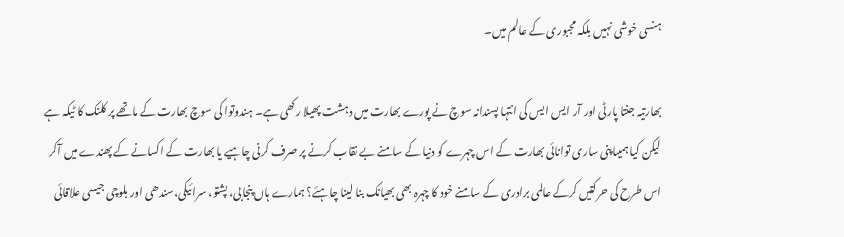ہنسی خوشی نہیں بلکہ مجبوری کے عالم میں۔

بھارتیہ جنتا پارٹی اور آر ایس ایس کی انتہا پسندانہ سوچ نے پورے بھارت میں دہشت پھیلا رکھی ہے۔ ہندوتوا کی سوچ بھارت کے ماتھے پر کلنک کا ٹیکہ ہے لیکن کیا ہمیںاپنی ساری توانائی بھارت کے اس چہرے کو دنیا کے سامنے بے نقاب کرنے پر صرف کرنی چاہیے یا بھارت کے اکسانے کے پھندے میں آکر اس طرح کی حرکتیں کرکے عالمی برادری کے سامنے خود کا چہرہ بھی بھیانک بنا لینا چاہئے؟ ہمارے ہاں پنجابی، پشتو، سرائیکی،سندھی اور بلوچی جیسی علاقائی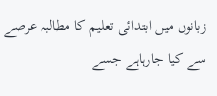زبانوں میں ابتدائی تعلیم کا مطالبہ عرصے سے کیا جارہاہے جسے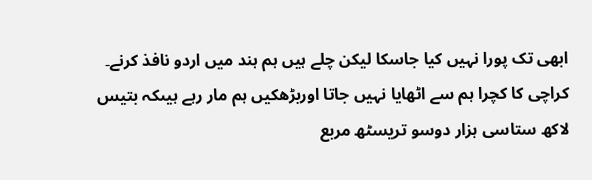ابھی تک پورا نہیں کیا جاسکا لیکن چلے ہیں ہم ہند میں اردو نافذ کرنے۔ کراچی کا کچرا ہم سے اٹھایا نہیں جاتا اوربڑھکیں ہم مار رہے ہیںکہ بتیس لاکھ ستاسی ہزار دوسو تریسٹھ مربع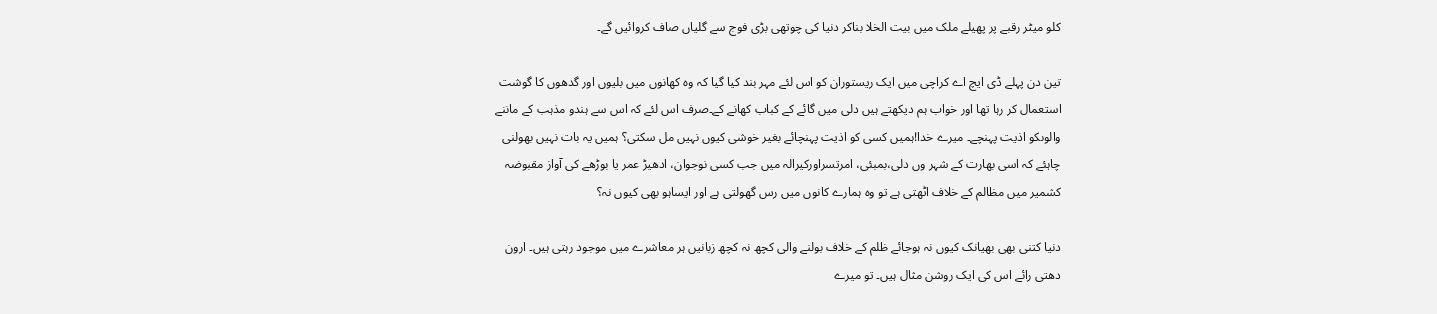کلو میٹر رقبے پر پھیلے ملک میں بیت الخلا بناکر دنیا کی چوتھی بڑی فوج سے گلیاں صاف کروائیں گے۔

تین دن پہلے ڈی ایچ اے کراچی میں ایک ریستوران کو اس لئے مہر بند کیا گیا کہ وہ کھانوں میں بلیوں اور گدھوں کا گوشت استعمال کر رہا تھا اور خواب ہم دیکھتے ہیں دلی میں گائے کے کباب کھانے کے۔صرف اس لئے کہ اس سے ہندو مذہب کے ماننے والوںکو اذیت پہنچے۔ میرے خدا!ہمیں کسی کو اذیت پہنچائے بغیر خوشی کیوں نہیں مل سکتی؟ ہمیں یہ بات نہیں بھولنی چاہئے کہ اسی بھارت کے شہر وں دلی،بمبئی، امرتسراورکیرالہ میں جب کسی نوجوان، ادھیڑ عمر یا بوڑھے کی آواز مقبوضہ کشمیر میں مظالم کے خلاف اٹھتی ہے تو وہ ہمارے کانوں میں رس گھولتی ہے اور ایساہو بھی کیوں نہ؟

دنیا کتنی بھی بھیانک کیوں نہ ہوجائے ظلم کے خلاف بولنے والی کچھ نہ کچھ زبانیں ہر معاشرے میں موجود رہتی ہیں۔ ارون دھتی رائے اس کی ایک روشن مثال ہیں۔ تو میرے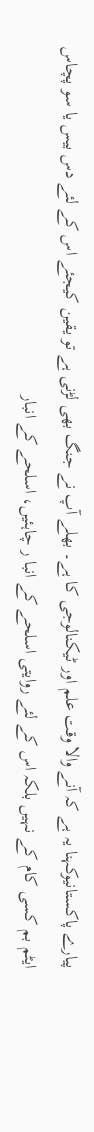پیارے پاکستانیوکہنا یہ ہے کہ آنے والا وقت علم اور ٹیکنالوجی کا ہے۔ بھلے آپ نے جنگ بھی لڑنی ہے تو یقین کیجئے اس کے لئے دس بیس یا سو پچاس ایٹم بم کسی کام کے نہیں بلکہ اس کے لئے روایتی اسلحے کے انبا ر چاہئیں، اسلحے کے انبار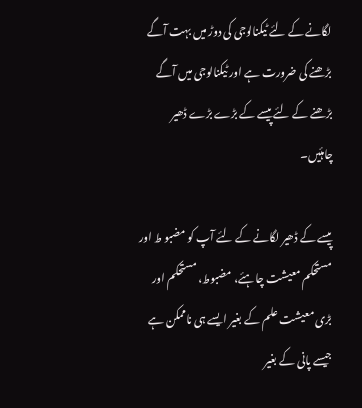لگانے کے لئے ٹیکنالوجی کی دوڑ میں بہت آگے بڑھنے کی ضرورت ہے اور ٹیکنالوجی میں آگے بڑھنے کے لئے پیسے کے بڑے بڑے ڈھیر چاہئیں۔

پیسے کے ڈھیر لگانے کے لئے آپ کو مضبو ط اور مستحکم معیشت چاہئے، مضبوط، مستحکم اور بڑی معیشت علم کے بغیر ایسے ہی ناممکن ہے جیسے پانی کے بغیر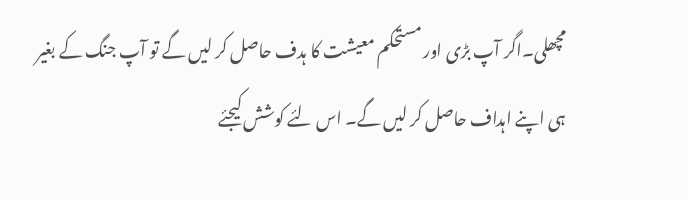مچھلی۔اگر آپ بڑی اور مستحکم معیشت کا ہدف حاصل کر لیں گے تو آپ جنگ کے بغیر ہی اپنے اہداف حاصل کر لیں گے۔ اس لئے کوشش کیجئے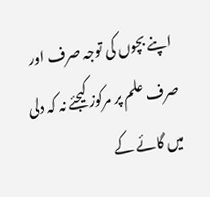اپنے بچوں کی توجہ صرف اور صرف علم پر مرکوز کیجئے نہ کہ دلی میں گائے کے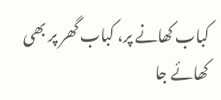کباب کھانے پر، کباب گھر پر بھی کھائے جا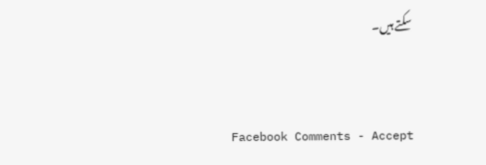سکتے ہیں۔


Facebook Comments - Accept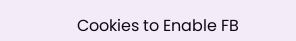Cookies to Enable FB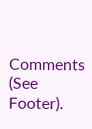Comments (See Footer).